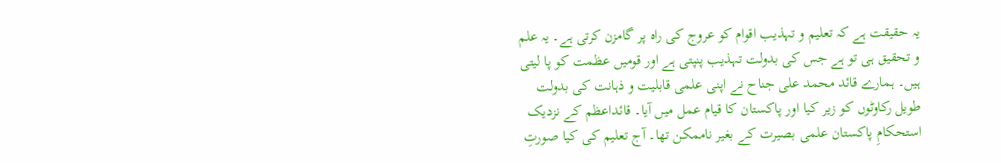یہ حقیقت ہے کہ تعلیم و تہذیب اقوام کو عروج کی راہ پر گامزن کرتی ہے۔ یہ علم و تحقیق ہی تو ہے جس کی بدولت تہذیب پنپتی ہے اور قومیں عظمت کو پا لیتی ہیں۔ ہمارے قائد محمد علی جناح نے اپنی علمی قابلیت و ذہانت کی بدولت طویل رکاوٹوں کو زیر کیا اور پاکستان کا قیام عمل میں آیا۔ قائداعظم کے نزدیک استحکامِ پاکستان علمی بصیرت کے بغیر ناممکن تھا۔ آج تعلیم کی کیا صورتِ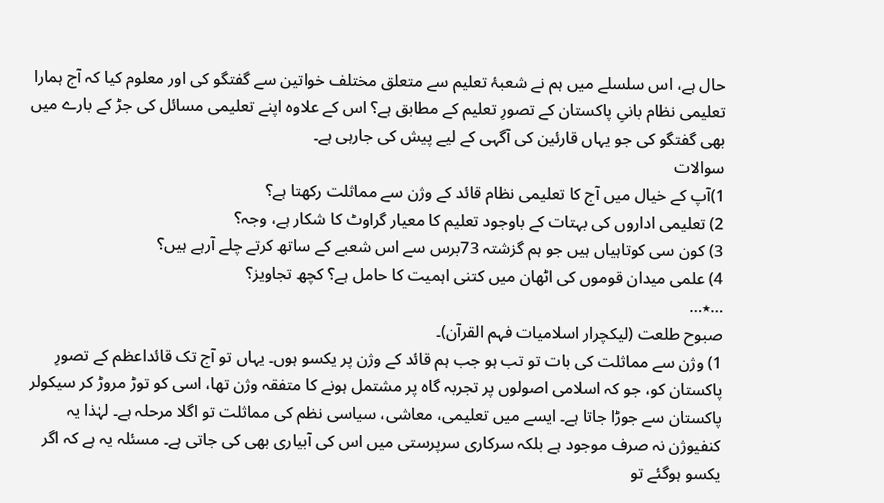حال ہے، اس سلسلے میں ہم نے شعبۂ تعلیم سے متعلق مختلف خواتین سے گفتگو کی اور معلوم کیا کہ آج ہمارا تعلیمی نظام بانیِ پاکستان کے تصورِ تعلیم کے مطابق ہے؟ اس کے علاوہ اپنے تعلیمی مسائل کی جڑ کے بارے میں بھی گفتگو کی جو یہاں قارئین کی آگہی کے لیے پیش کی جارہی ہے۔
سوالات
1)آپ کے خیال میں آج کا تعلیمی نظام قائد کے وژن سے مماثلت رکھتا ہے؟
2) تعلیمی اداروں کی بہتات کے باوجود تعلیم کا معیار گراوٹ کا شکار ہے، وجہ؟
3) کون سی کوتاہیاں ہیں جو ہم گزشتہ 73برس سے اس شعبے کے ساتھ کرتے چلے آرہے ہیں؟
4) علمی میدان قوموں کی اٹھان میں کتنی اہمیت کا حامل ہے؟ کچھ تجاویز؟
…٭…
صبوح طلعت (لیکچرار اسلامیات فہم القرآن)۔
1) وژن سے مماثلت کی بات تو تب ہو جب ہم قائد کے وژن پر یکسو ہوں۔ یہاں تو آج تک قائداعظم کے تصورِ پاکستان کو، جو کہ اسلامی اصولوں پر تجربہ گاہ پر مشتمل ہونے کا متفقہ وژن تھا، اسی کو توڑ مروڑ کر سیکولر پاکستان سے جوڑا جاتا ہے۔ ایسے میں تعلیمی، معاشی، سیاسی نظم کی مماثلت تو اگلا مرحلہ ہے۔ لہٰذا یہ کنفیوژن نہ صرف موجود ہے بلکہ سرکاری سرپرستی میں اس کی آبیاری بھی کی جاتی ہے۔ مسئلہ یہ ہے کہ اگر یکسو ہوگئے تو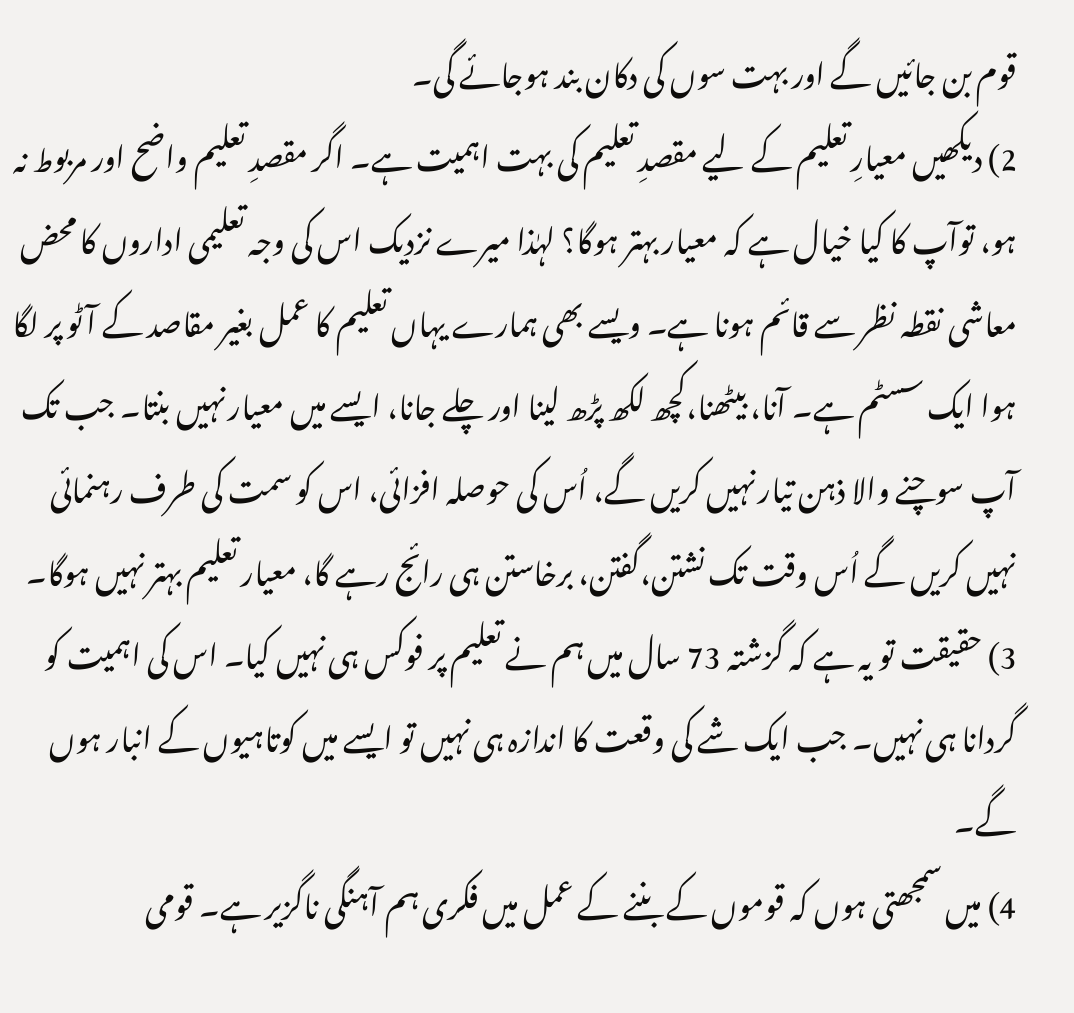قوم بن جائیں گے اور بہت سوں کی دکان بند ہوجائے گی۔
2) دیکھیں معیارِ تعلیم کے لیے مقصدِ تعلیم کی بہت اہمیت ہے۔ اگر مقصدِ تعلیم واضح اور مربوط نہ ہو، توآپ کا کیا خیال ہے کہ معیار بہتر ہوگا؟ لہٰذا میرے نزدیک اس کی وجہ تعلیمی اداروں کا محض معاشی نقطہ نظر سے قائم ہونا ہے۔ ویسے بھی ہمارے یہاں تعلیم کا عمل بغیر مقاصد کے آٹو پر لگا ہوا ایک سسٹم ہے۔ آنا، بیٹھنا،کچھ لکھ پڑھ لینا اور چلے جانا، ایسے میں معیار نہیں بنتا۔ جب تک آپ سوچنے والا ذہن تیار نہیں کریں گے، اُس کی حوصلہ افزائی، اس کو سمت کی طرف رہنمائی نہیں کریں گے اُس وقت تک نشتن،گفتن، برخاستن ہی رائج رہے گا، معیار تعلیم بہتر نہیں ہوگا۔
3) حقیقت تو یہ ہے کہ گزشتہ 73 سال میں ہم نے تعلیم پر فوکس ہی نہیں کیا۔ اس کی اہمیت کو گردانا ہی نہیں۔ جب ایک شے کی وقعت کا اندازہ ہی نہیں تو ایسے میں کوتاہیوں کے انبار ہوں گے۔
4) میں سمجھتی ہوں کہ قوموں کے بننے کے عمل میں فکری ہم آہنگی ناگزیر ہے۔ قومی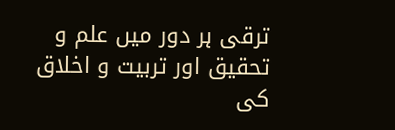ترقی ہر دور میں علم و تحقیق اور تربیت و اخلاق کی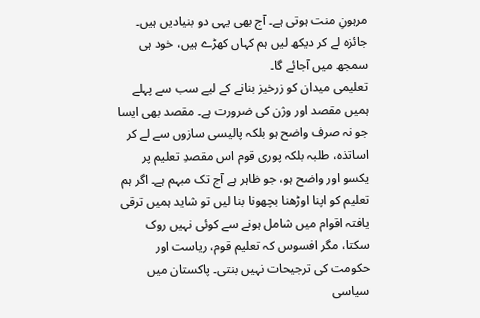مرہونِ منت ہوتی ہے۔ آج بھی یہی دو بنیادیں ہیں۔ جائزہ لے کر دیکھ لیں ہم کہاں کھڑے ہیں، خود ہی سمجھ میں آجائے گا۔
تعلیمی میدان کو زرخیز بنانے کے لیے سب سے پہلے ہمیں مقصد اور وژن کی ضرورت ہے۔ مقصد بھی ایسا جو نہ صرف واضح ہو بلکہ پالیسی سازوں سے لے کر اساتذہ، طلبہ بلکہ پوری قوم اس مقصدِ تعلیم پر یکسو اور واضح ہو، جو ظاہر ہے آج تک مبہم ہے۔ اگر ہم تعلیم کو اپنا اوڑھنا بچھونا بنا لیں تو شاید ہمیں ترقی یافتہ اقوام میں شامل ہونے سے کوئی نہیں روک سکتا، مگر افسوس کہ تعلیم قوم، ریاست اور حکومت کی ترجیحات نہیں بنتی۔ پاکستان میں سیاسی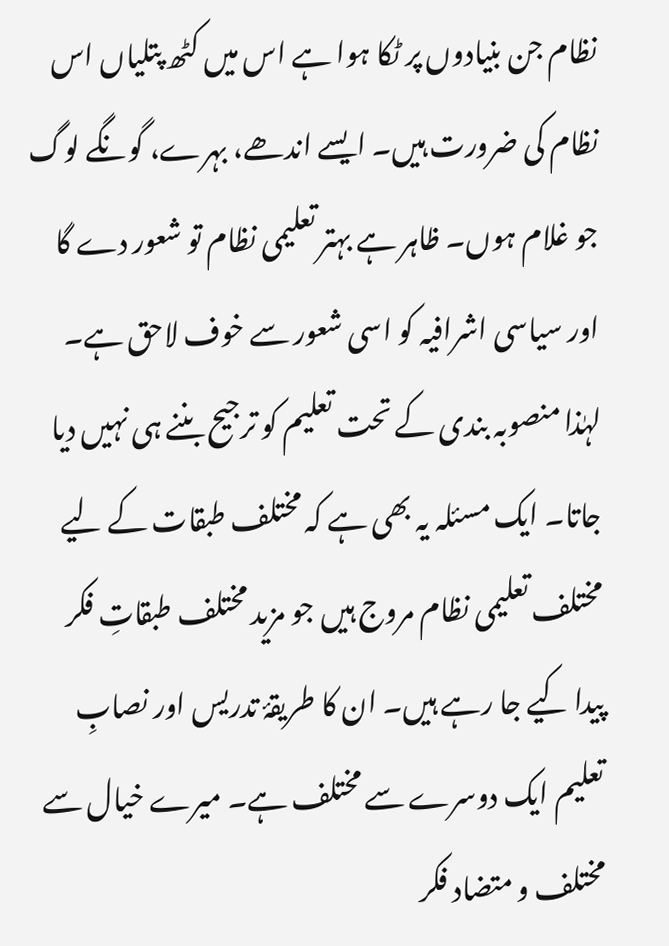نظام جن بنیادوں پر ٹکا ہوا ہے اس میں کٹھ پتلیاں اس نظام کی ضرورت ہیں۔ ایسے اندھے، بہرے، گونگے لوگ جو غلام ہوں۔ ظاہر ہے بہتر تعلیمی نظام تو شعور دے گا اور سیاسی اشرافیہ کو اسی شعور سے خوف لاحق ہے۔ لہٰذا منصوبہ بندی کے تحت تعلیم کو ترجیح بننے ہی نہیں دیا جاتا۔ ایک مسئلہ یہ بھی ہے کہ مختلف طبقات کے لیے مختلف تعلیمی نظام مروج ہیں جو مزید مختلف طبقاتِ فکر پیدا کیے جا رہے ہیں۔ ان کا طریقۂ تدریس اور نصابِ تعلیم ایک دوسرے سے مختلف ہے۔ میرے خیال سے مختلف و متضاد فکر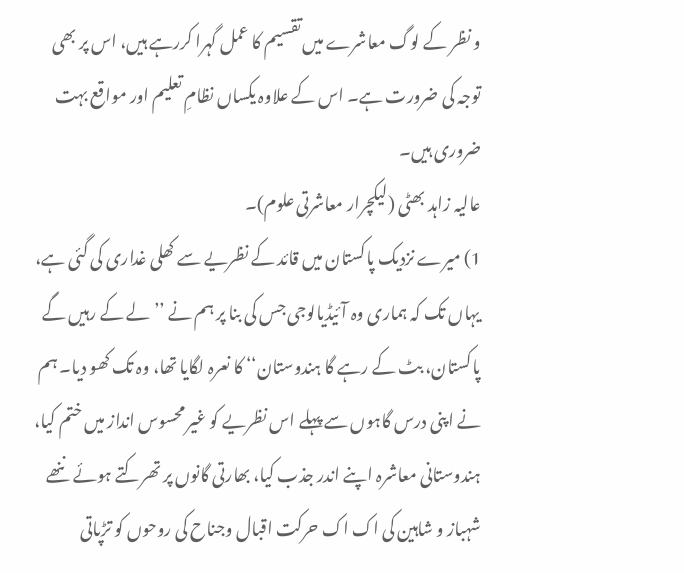و نظر کے لوگ معاشرے میں تقسیم کا عمل گہرا کررہے ہیں، اس پر بھی توجہ کی ضرورت ہے۔ اس کے علاوہ یکساں نظامِ تعلیم اور مواقع بہت ضروری ہیں۔
عالیہ زاہد بھٹی (لیکچرار معاشرتی علوم)۔
1) میرے نزدیک پاکستان میں قائد کے نظریے سے کھلی غداری کی گئی ہے، یہاں تک کہ ہماری وہ آئیڈیالوجی جس کی بنا پر ہم نے ’’لے کے رہیں گے پاکستان، بٹ کے رہے گا ہندوستان‘‘ کا نعرہ لگایا تھا، وہ تک کھو دیا۔ ہم نے اپنی درس گاہوں سے پہلے اس نظریے کو غیر محسوس انداز میں ختم کیا، ہندوستانی معاشرہ اپنے اندر جذب کیا، بھارتی گانوں پر تھرکتے ہوئے ننھے شہباز و شاہین کی اک اک حرکت اقبال وجناح کی روحوں کو تڑپاتی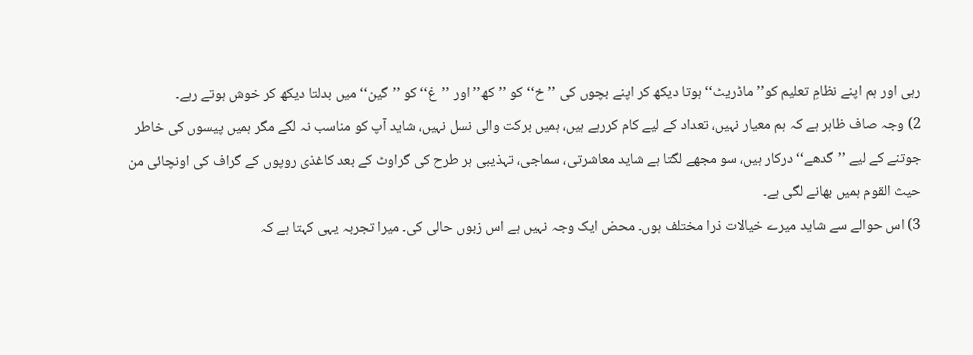رہی اور ہم اپنے نظامِ تعلیم کو’’ماڈریٹ‘‘ ہوتا دیکھ کر اپنے بچوں کی ’’خ‘‘ کو ’’کھ’’ اور ’’غ‘‘ کو ’’گین‘‘ میں بدلتا دیکھ کر خوش ہوتے رہے۔
2) وجہ صاف ظاہر ہے کہ ہم معیار نہیں، تعداد کے لیے کام کررہے ہیں، ہمیں برکت والی نسل نہیں، شاید آپ کو مناسب نہ لگے مگر ہمیں پیسوں کی خاطر جوتنے کے لیے ’’گدھے‘‘ درکار ہیں، سو مجھے لگتا ہے شاید معاشرتی، سماجی، تہذیبی ہر طرح کی گراوٹ کے بعد کاغذی روپوں کے گراف کی اونچائی من حیث القوم ہمیں بھانے لگی ہے۔
3) اس حوالے سے شاید میرے خیالات ذرا مختلف ہوں۔ محض ایک وجہ نہیں ہے اس زبوں حالی کی۔ میرا تجربہ یہی کہتا ہے کہ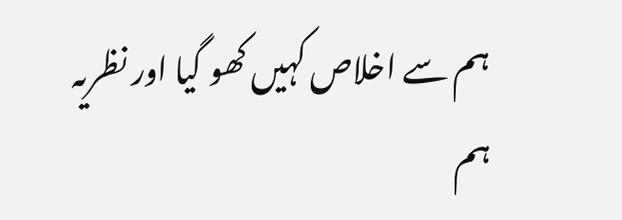ہم سے اخلاص کہیں کھو گیا اور نظریہ ہم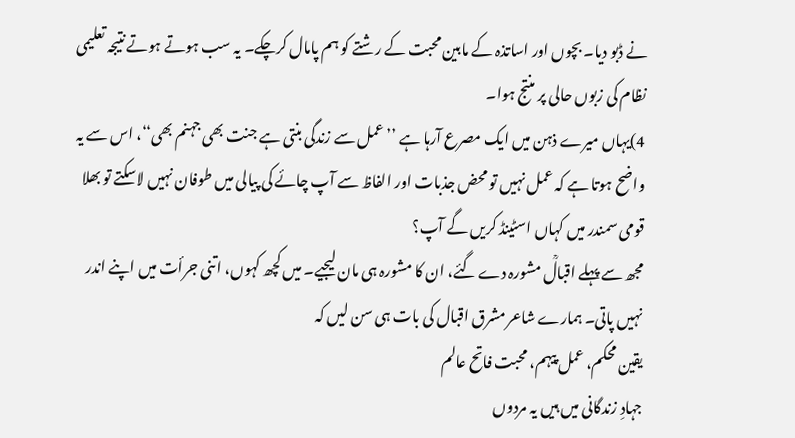نے ڈبو دیا۔ بچوں اور اساتذہ کے مابین محبت کے رشتے کو ہم پامال کرچکے۔ یہ سب ہوتے ہوتے نتیجہ تعلیمی نظام کی زبوں حالی پر منتج ہوا۔
4)یہاں میرے ذہن میں ایک مصرع آرہا ہے ’’عمل سے زندگی بنتی ہے جنت بھی جہنم بھی‘‘، اس سے یہ واضح ہوتا ہے کہ عمل نہیں تو محض جذبات اور الفاظ سے آپ چائے کی پیالی میں طوفان نہیں لاسکتے تو بھلا قومی سمندر میں کہاں اسٹینڈ کریں گے آپ؟
مجھ سے پہلے اقبالؒ مشورہ دے گئے، ان کا مشورہ ہی مان لیجیے۔ میں کچھ کہوں، اتنی جرأت میں اپنے اندر نہیں پاتی۔ ہمارے شاعر مشرق اقبال کی بات ہی سن لیں کہ
یقین محکم، عمل پیہم، محبت فاتح عالم
جہادِ زندگانی میں ہیں یہ مردوں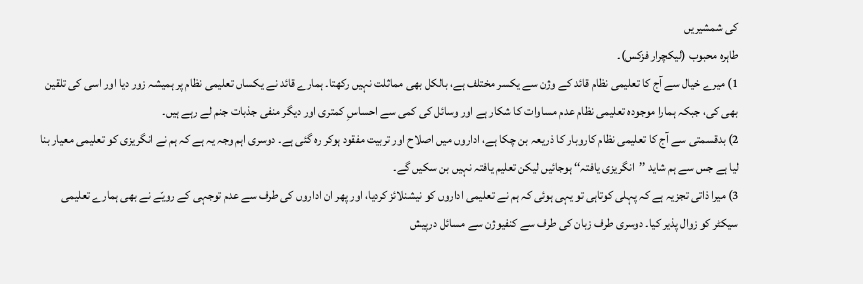کی شمشیریں
طاہرہ محبوب (لیکچرار فزکس)۔
1) میرے خیال سے آج کا تعلیمی نظام قائد کے وژن سے یکسر مختلف ہے، بالکل بھی مماثلت نہیں رکھتا۔ ہمارے قائد نے یکساں تعلیمی نظام پر ہمیشہ زور دیا اور اسی کی تلقین بھی کی، جبکہ ہمارا موجودہ تعلیمی نظام عدم مساوات کا شکار ہے اور وسائل کی کمی سے احساسِ کمتری اور دیگر منفی جذبات جنم لے رہے ہیں۔
2) بدقسمتی سے آج کا تعلیمی نظام کاروبار کا ذریعہ بن چکا ہے، اداروں میں اصلاح اور تربیت مفقود ہوکر رہ گئی ہے۔ دوسری اہم وجہ یہ ہے کہ ہم نے انگریزی کو تعلیمی معیار بنا لیا ہے جس سے ہم شاید ’’انگریزی یافتہ‘‘ ہوجائیں لیکن تعلیم یافتہ نہیں بن سکیں گے۔
3) میرا ذاتی تجزیہ ہے کہ پہلی کوتاہی تو یہی ہوئی کہ ہم نے تعلیمی اداروں کو نیشنلائز کردیا، اور پھر ان اداروں کی طرف سے عدم توجہی کے رویّے نے بھی ہمارے تعلیمی سیکٹر کو زوال پذیر کیا۔ دوسری طرف زبان کی طرف سے کنفیوژن سے مسائل درپیش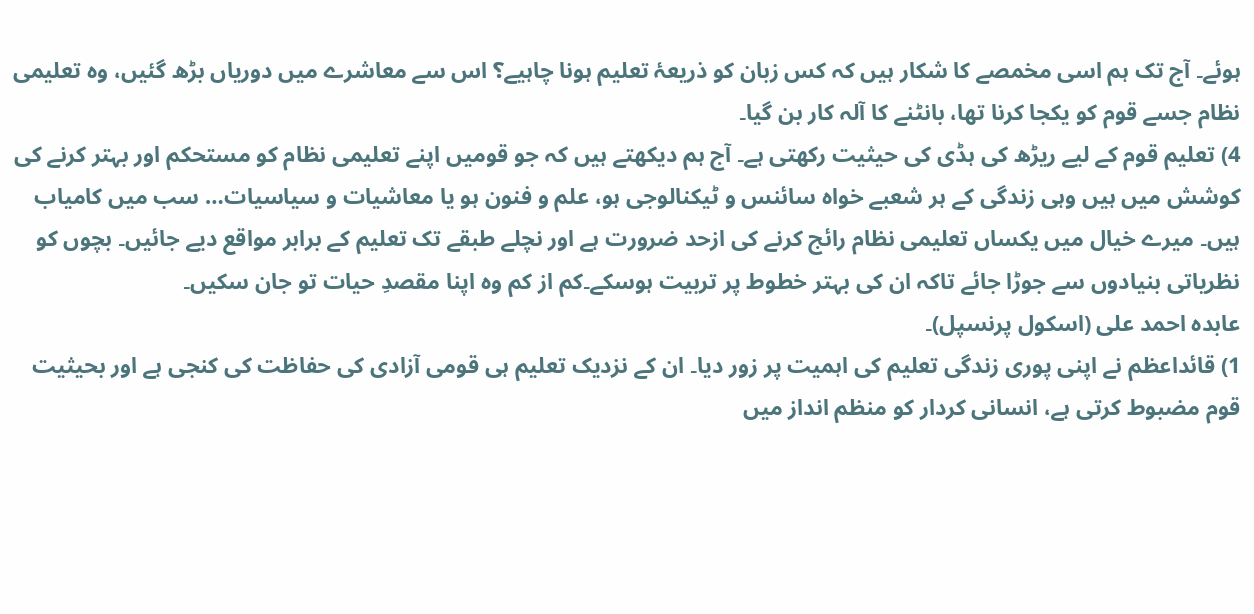ہوئے۔ آج تک ہم اسی مخمصے کا شکار ہیں کہ کس زبان کو ذریعۂ تعلیم ہونا چاہیے؟ اس سے معاشرے میں دوریاں بڑھ گئیں، وہ تعلیمی نظام جسے قوم کو یکجا کرنا تھا، بانٹنے کا آلہ کار بن گیا۔
4) تعلیم قوم کے لیے ریڑھ کی ہڈی کی حیثیت رکھتی ہے۔ آج ہم دیکھتے ہیں کہ جو قومیں اپنے تعلیمی نظام کو مستحکم اور بہتر کرنے کی کوشش میں ہیں وہی زندگی کے ہر شعبے خواہ سائنس و ٹیکنالوجی ہو، علم و فنون ہو یا معاشیات و سیاسیات… سب میں کامیاب ہیں۔ میرے خیال میں یکساں تعلیمی نظام رائج کرنے کی ازحد ضرورت ہے اور نچلے طبقے تک تعلیم کے برابر مواقع دیے جائیں۔ بچوں کو نظریاتی بنیادوں سے جوڑا جائے تاکہ ان کی بہتر خطوط پر تربیت ہوسکے۔کم از کم وہ اپنا مقصدِ حیات تو جان سکیں۔
عابدہ احمد علی (اسکول پرنسپل)۔
1) قائداعظم نے اپنی پوری زندگی تعلیم کی اہمیت پر زور دیا۔ ان کے نزدیک تعلیم ہی قومی آزادی کی حفاظت کی کنجی ہے اور بحیثیت قوم مضبوط کرتی ہے، انسانی کردار کو منظم انداز میں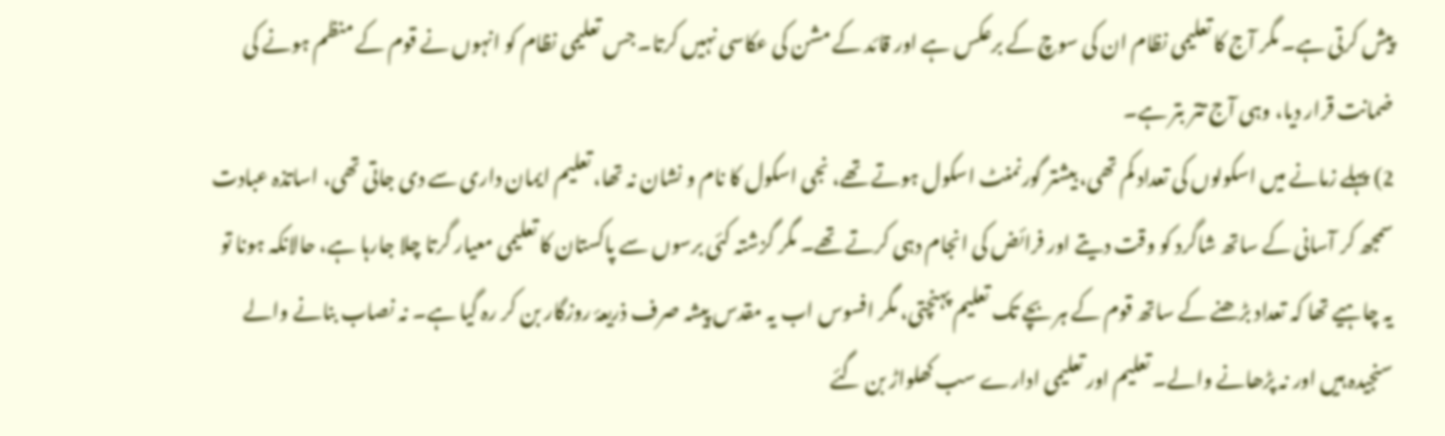پیش کرتی ہے۔ مگر آج کا تعلیمی نظام ان کی سوچ کے برعکس ہے اور قائد کے مشن کی عکاسی نہیں کرتا۔ جس تعلیمی نظام کو انہوں نے قوم کے منظم ہونے کی ضمانت قرار دیا، وہی آج تتر بتر ہے۔
2) پہلے زمانے میں اسکولوں کی تعداد کم تھی، بیشتر گورنمنٹ اسکول ہوتے تھے، نجی اسکول کا نام و نشان نہ تھا، تعلیم ایمان داری سے دی جاتی تھی، اساتذہ عبادت سمجھ کر آسانی کے ساتھ شاگرد کو وقت دیتے اور فرائض کی انجام دہی کرتے تھے۔ مگر گزشتہ کئی برسوں سے پاکستان کا تعلیمی معیار گرتا چلا جارہا ہے، حالانکہ ہونا تو یہ چاہیے تھا کہ تعداد بڑھنے کے ساتھ قوم کے ہر بچے تک تعلیم پہنچتی، مگر افسوس اب یہ مقدس پیشہ صرف ذریعۂ روزگار بن کر رہ گیا ہے۔ نہ نصاب بنانے والے سنجیدہ ہیں اور نہ پڑھانے والے۔ تعلیم اور تعلیمی ادارے سب کھلواڑ بن گئے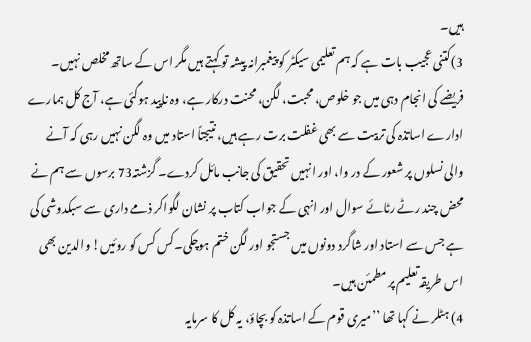ہیں۔
3)کتنی عجیب بات ہے کہ ہم تعلیمی سیکٹر کو پیغمبرانہ پیشہ تو کہتے ہیں مگر اس کے ساتھ مخلص نہیں۔ فریضے کی انجام دہی میں جو خلوص، محبت، لگن، محنت درکار ہے، وہ ناپید ہوگئی ہے، آج کل ہمارے ادارے اساتذہ کی تربیت سے بھی غفلت برت رہے ہیں، نتیجتاً استاد میں وہ لگن نہیں رہی کہ آنے والی نسلوں پر شعور کے در وا، اور انہیں تحقیق کی جانب مائل کردے۔ گزشتہ73 برسوں سے ہم نے محض چند رٹے رٹائے سوال اور انہی کے جواب کتاب پر نشان لگواکر ذمے داری سے سبکدوشی کی ہے جس سے استاد اور شاگرد دونوں میں جستجو اور لگن ختم ہوچکی۔کس کس کو روئیں! والدین بھی اس طریقہ تعلیم پر مطمئن ہیں۔
4) ہٹلر نے کہا تھا ’’میری قوم کے اساتذہ کو بچاؤ، یہ کل کا سرمایہ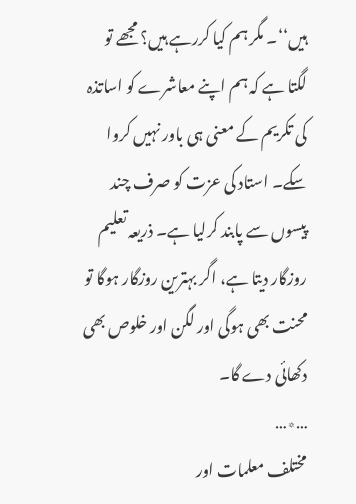ہیں‘‘۔ مگر ہم کیا کررہے ہیں؟ مجھے تو لگتا ہے کہ ہم اپنے معاشرے کو اساتذہ کی تکریم کے معنی ہی باور نہیں کروا سکے۔ استاد کی عزت کو صرف چند پیسوں سے پابند کرلیا ہے۔ ذریعہ تعلیم روزگار دیتا ہے، اگر بہترین روزگار ہوگا تو محنت بھی ہوگی اور لگن اور خلوص بھی دکھائی دے گا۔
…٭…
مختلف معلمات اور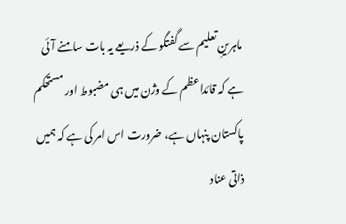ماہرینِ تعلیم سے گفتگو کے ذریعے یہ بات سامنے آئی ہے کہ قائداعظم کے وژن میں ہی مضبوط اور مستحکم پاکستان پنہاں ہے، ضرورت اس امر کی ہے کہ ہمیں ذاتی عناد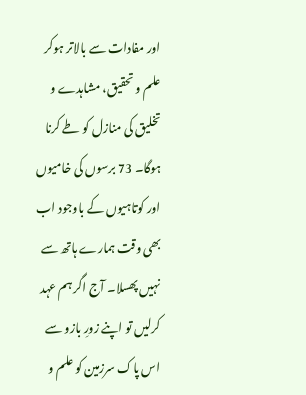اور مفادات سے بالاتر ہوکر علم و تحقیق، مشاہدے و تخلیق کی منازل کو طے کرنا ہوگا۔ 73 برسوں کی خامیوں اور کوتاہیوں کے باوجود اب بھی وقت ہمارے ہاتھ سے نہیں پھسلا۔ آج اگر ہم عہد کرلیں تو اپنے زورِ بازو سے اس پاک سرزمین کو علم و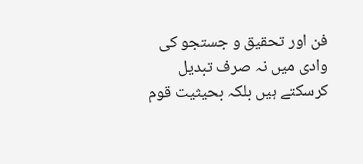فن اور تحقیق و جستجو کی وادی میں نہ صرف تبدیل کرسکتے ہیں بلکہ بحیثیت قوم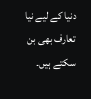دنیا کے لیے نیا تعارف بھی بن سکتے ہیں۔